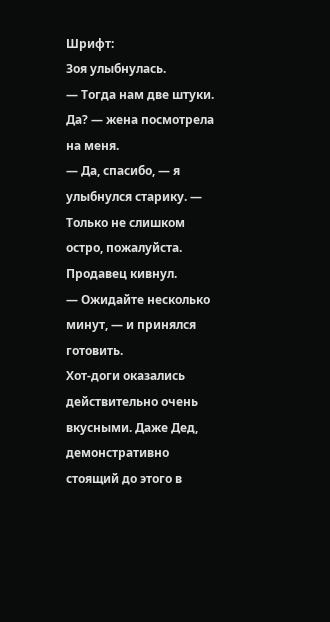Шрифт:
Зоя улыбнулась.
— Тогда нам две штуки. Да? — жена посмотрела на меня.
— Да, спасибо, — я улыбнулся старику. — Только не слишком остро, пожалуйста.
Продавец кивнул.
— Ожидайте несколько минут, — и принялся готовить.
Хот-доги оказались действительно очень вкусными. Даже Дед, демонстративно стоящий до этого в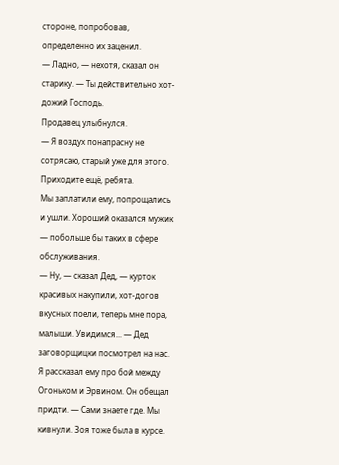стороне, попробовав, определенно их заценил.
— Ладно, — нехотя, сказал он старику. — Ты действительно хот-дожий Господь.
Продавец улыбнулся.
— Я воздух понапрасну не сотрясаю, старый уже для этого. Приходите ещё, ребята.
Мы заплатили ему, попрощались и ушли. Хороший оказался мужик — побольше бы таких в сфере обслуживания.
— Ну, — сказал Дед, — курток красивых накупили, хот-догов вкусных поели, теперь мне пора, малыши. Увидимся... — Дед заговорщицки посмотрел на нас. Я рассказал ему про бой между Огоньком и Эрвином. Он обещал придти. — Сами знаете где. Мы кивнули. Зоя тоже была в курсе.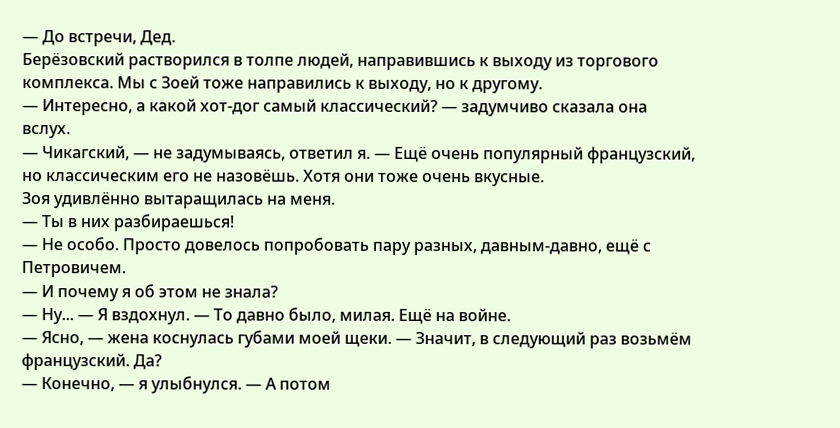— До встречи, Дед.
Берёзовский растворился в толпе людей, направившись к выходу из торгового комплекса. Мы с Зоей тоже направились к выходу, но к другому.
— Интересно, а какой хот-дог самый классический? — задумчиво сказала она вслух.
— Чикагский, — не задумываясь, ответил я. — Ещё очень популярный французский, но классическим его не назовёшь. Хотя они тоже очень вкусные.
Зоя удивлённо вытаращилась на меня.
— Ты в них разбираешься!
— Не особо. Просто довелось попробовать пару разных, давным-давно, ещё с Петровичем.
— И почему я об этом не знала?
— Ну... — Я вздохнул. — То давно было, милая. Ещё на войне.
— Ясно, — жена коснулась губами моей щеки. — Значит, в следующий раз возьмём французский. Да?
— Конечно, — я улыбнулся. — А потом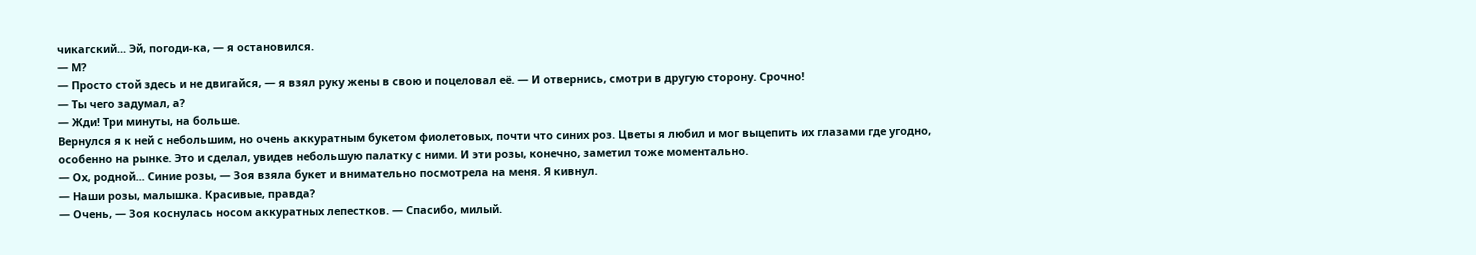чикагский... Эй, погоди-ка, — я остановился.
— М?
— Просто стой здесь и не двигайся, — я взял руку жены в свою и поцеловал её. — И отвернись, смотри в другую сторону. Срочно!
— Ты чего задумал, а?
— Жди! Три минуты, на больше.
Вернулся я к ней с небольшим, но очень аккуратным букетом фиолетовых, почти что синих роз. Цветы я любил и мог выцепить их глазами где угодно, особенно на рынке. Это и сделал, увидев небольшую палатку с ними. И эти розы, конечно, заметил тоже моментально.
— Ох, родной... Синие розы, — Зоя взяла букет и внимательно посмотрела на меня. Я кивнул.
— Наши розы, малышка. Красивые, правда?
— Очень, — Зоя коснулась носом аккуратных лепестков. — Спасибо, милый.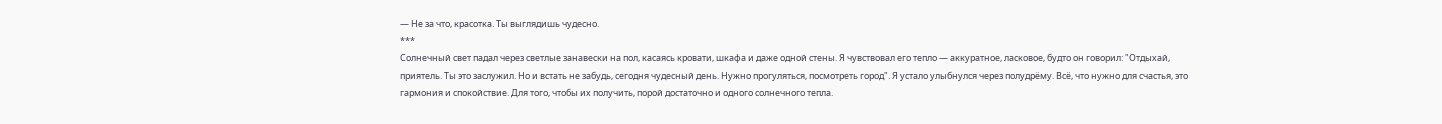— Не за что, красотка. Ты выглядишь чудесно.
***
Солнечный свет падал через светлые занавески на пол, касаясь кровати, шкафа и даже одной стены. Я чувствовал его тепло — аккуратное, ласковое, будто он говорил: "Отдыхай, приятель. Ты это заслужил. Но и встать не забудь, сегодня чудесный день. Нужно прогуляться, посмотреть город". Я устало улыбнулся через полудрёму. Всё, что нужно для счастья, это гармония и спокойствие. Для того, чтобы их получить, порой достаточно и одного солнечного тепла.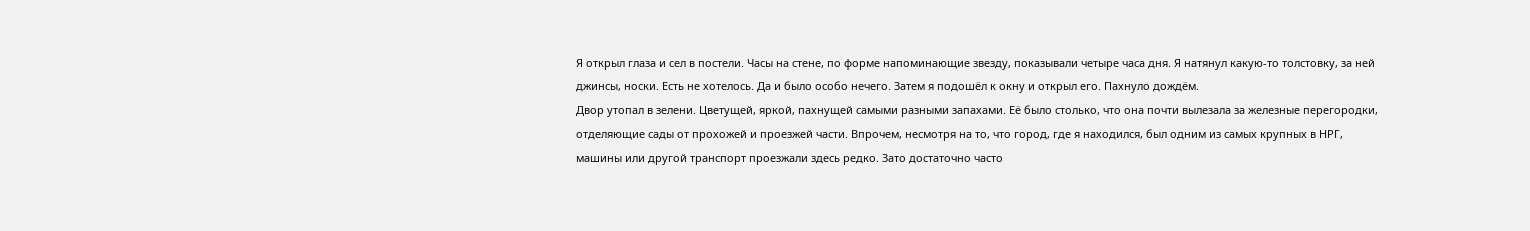Я открыл глаза и сел в постели. Часы на стене, по форме напоминающие звезду, показывали четыре часа дня. Я натянул какую-то толстовку, за ней джинсы, носки. Есть не хотелось. Да и было особо нечего. Затем я подошёл к окну и открыл его. Пахнуло дождём.
Двор утопал в зелени. Цветущей, яркой, пахнущей самыми разными запахами. Её было столько, что она почти вылезала за железные перегородки, отделяющие сады от прохожей и проезжей части. Впрочем, несмотря на то, что город, где я находился, был одним из самых крупных в НРГ, машины или другой транспорт проезжали здесь редко. Зато достаточно часто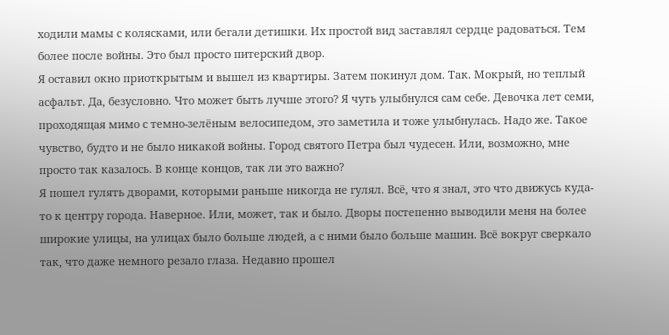ходили мамы с колясками, или бегали детишки. Их простой вид заставлял сердце радоваться. Тем более после войны. Это был просто питерский двор.
Я оставил окно приоткрытым и вышел из квартиры. Затем покинул дом. Так. Мокрый, но теплый асфальт. Да, безусловно. Что может быть лучше этого? Я чуть улыбнулся сам себе. Девочка лет семи, проходящая мимо с темно-зелёным велосипедом, это заметила и тоже улыбнулась. Надо же. Такое чувство, будто и не было никакой войны. Город святого Петра был чудесен. Или, возможно, мне просто так казалось. В конце концов, так ли это важно?
Я пошел гулять дворами, которыми раньше никогда не гулял. Всё, что я знал, это что движусь куда-то к центру города. Наверное. Или, может, так и было. Дворы постепенно выводили меня на более широкие улицы, на улицах было больше людей, а с ними было больше машин. Всё вокруг сверкало так, что даже немного резало глаза. Недавно прошел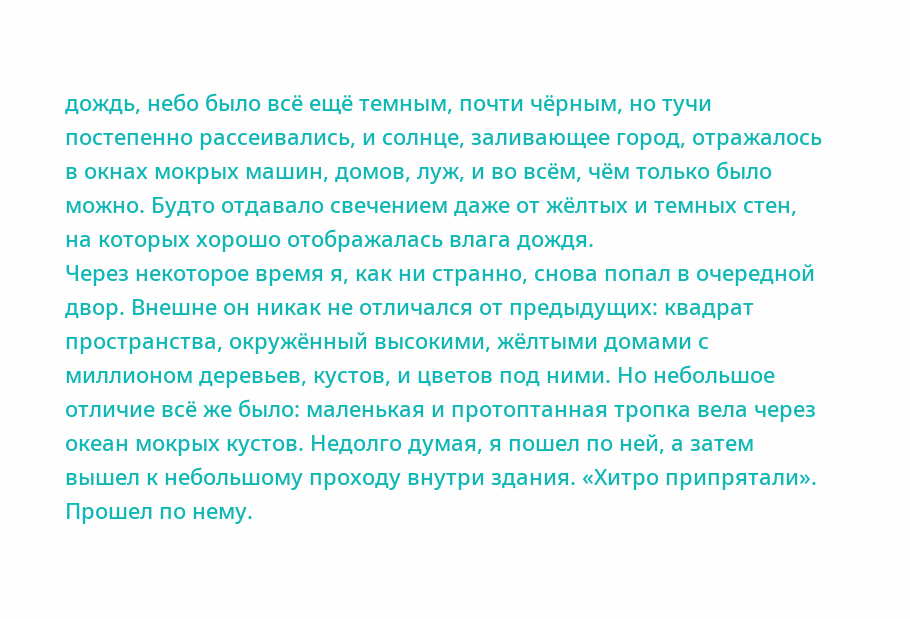дождь, небо было всё ещё темным, почти чёрным, но тучи постепенно рассеивались, и солнце, заливающее город, отражалось в окнах мокрых машин, домов, луж, и во всём, чём только было можно. Будто отдавало свечением даже от жёлтых и темных стен, на которых хорошо отображалась влага дождя.
Через некоторое время я, как ни странно, снова попал в очередной двор. Внешне он никак не отличался от предыдущих: квадрат пространства, окружённый высокими, жёлтыми домами с миллионом деревьев, кустов, и цветов под ними. Но небольшое отличие всё же было: маленькая и протоптанная тропка вела через океан мокрых кустов. Недолго думая, я пошел по ней, а затем вышел к небольшому проходу внутри здания. «Хитро припрятали». Прошел по нему.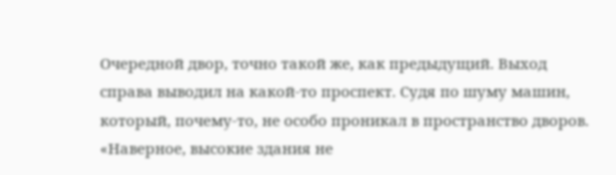Очередной двор, точно такой же, как предыдущий. Выход справа выводил на какой-то проспект. Судя по шуму машин, который, почему-то, не особо проникал в пространство дворов. «Наверное, высокие здания не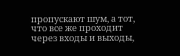пропускают шум, а тот, что все же проходит через входы и выходы,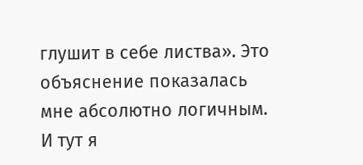глушит в себе листва». Это объяснение показалась мне абсолютно логичным. И тут я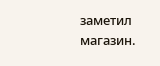заметил магазин.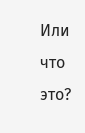Или что это?